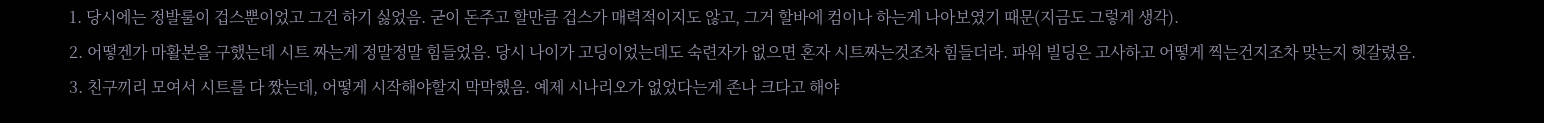1. 당시에는 정발룰이 겁스뿐이었고 그건 하기 싫었음. 굳이 돈주고 할만큼 겁스가 매력적이지도 않고, 그거 할바에 컴이나 하는게 나아보였기 때문(지금도 그렇게 생각).
2. 어떻겐가 마활본을 구했는데 시트 짜는게 정말정말 힘들었음. 당시 나이가 고딩이었는데도 숙련자가 없으면 혼자 시트짜는것조차 힘들더라. 파워 빌딩은 고사하고 어떻게 찍는건지조차 맞는지 헷갈렸음.
3. 친구끼리 모여서 시트를 다 짰는데, 어떻게 시작해야할지 막막했음. 예제 시나리오가 없었다는게 존나 크다고 해야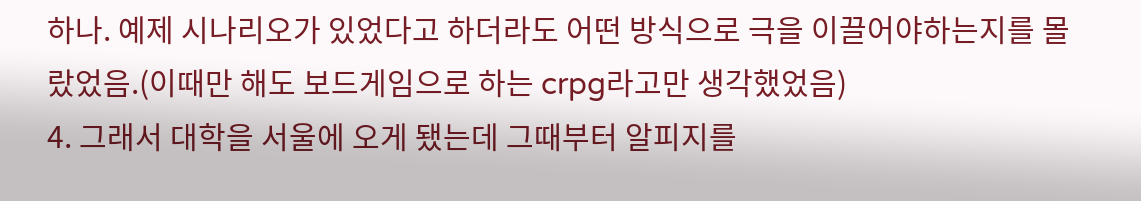하나. 예제 시나리오가 있었다고 하더라도 어떤 방식으로 극을 이끌어야하는지를 몰랐었음.(이때만 해도 보드게임으로 하는 crpg라고만 생각했었음)
4. 그래서 대학을 서울에 오게 됐는데 그때부터 알피지를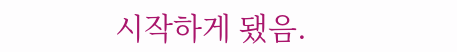시작하게 됐음.